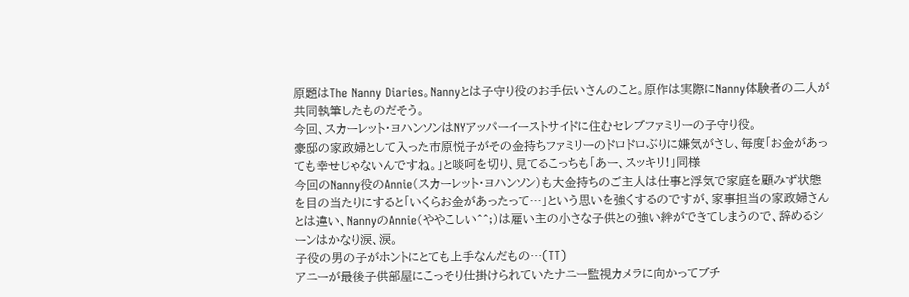原題はThe Nanny Diaries。Nannyとは子守り役のお手伝いさんのこと。原作は実際にNanny体験者の二人が共同執筆したものだそう。
今回、スカーレット・ヨハンソンはNYアッパーイーストサイドに住むセレブファミリーの子守り役。
豪邸の家政婦として入った市原悦子がその金持ちファミリーのドロドロぶりに嫌気がさし、毎度「お金があっても幸せじゃないんですね。」と啖呵を切り、見てるこっちも「あー、スッキリ!」同様
今回のNanny役のAnnie(スカーレット・ヨハンソン)も大金持ちのご主人は仕事と浮気で家庭を顧みず状態を目の当たりにすると「いくらお金があったって…」という思いを強くするのですが、家事担当の家政婦さんとは違い、NannyのAnnie(ややこしい^^;)は雇い主の小さな子供との強い絆ができてしまうので、辞めるシーンはかなり涙、涙。
子役の男の子がホントにとても上手なんだもの…(TT)
アニーが最後子供部屋にこっそり仕掛けられていたナニー監視カメラに向かってブチ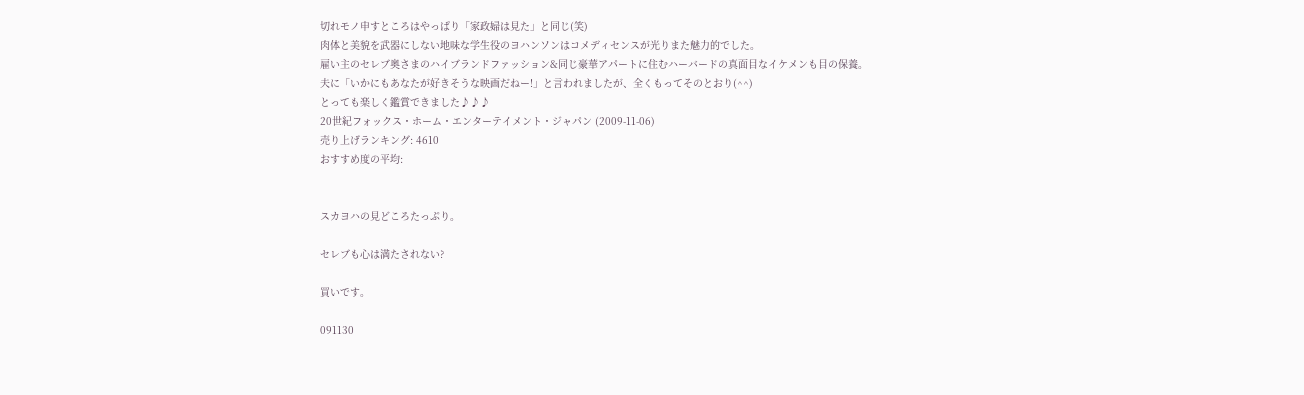切れモノ申すところはやっぱり「家政婦は見た」と同じ(笑)
肉体と美貌を武器にしない地味な学生役のヨハンソンはコメディセンスが光りまた魅力的でした。
雇い主のセレブ奥さまのハイブランドファッション&同じ豪華アパートに住むハーバードの真面目なイケメンも目の保養。
夫に「いかにもあなたが好きそうな映画だねー!」と言われましたが、全くもってそのとおり(^^)
とっても楽しく鑑賞できました♪♪♪
20世紀フォックス・ホーム・エンターテイメント・ジャパン (2009-11-06)
売り上げランキング: 4610
おすすめ度の平均:


スカヨハの見どころたっぷり。

セレブも心は満たされない?

買いです。

091130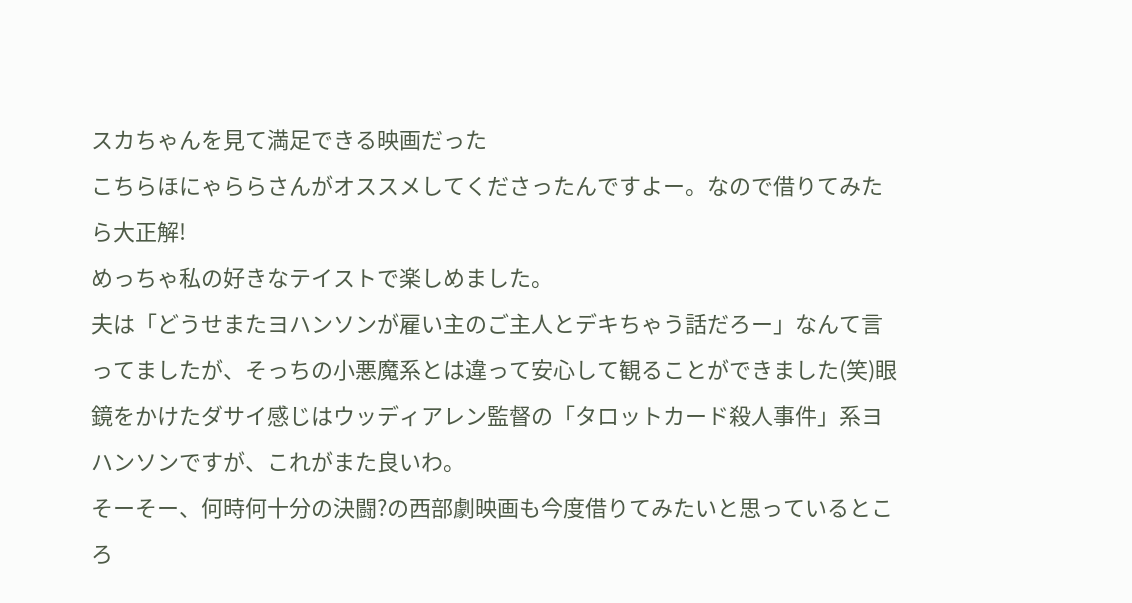スカちゃんを見て満足できる映画だった
こちらほにゃららさんがオススメしてくださったんですよー。なので借りてみたら大正解!
めっちゃ私の好きなテイストで楽しめました。
夫は「どうせまたヨハンソンが雇い主のご主人とデキちゃう話だろー」なんて言ってましたが、そっちの小悪魔系とは違って安心して観ることができました(笑)眼鏡をかけたダサイ感じはウッディアレン監督の「タロットカード殺人事件」系ヨハンソンですが、これがまた良いわ。
そーそー、何時何十分の決闘?の西部劇映画も今度借りてみたいと思っているところ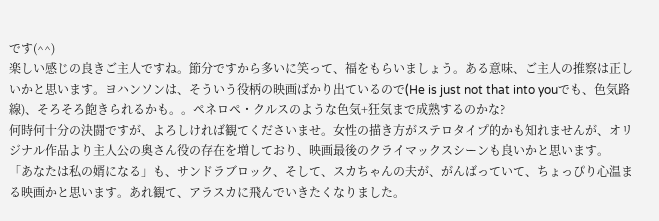です(^^)
楽しい感じの良きご主人ですね。節分ですから多いに笑って、福をもらいましょう。ある意味、ご主人の推察は正しいかと思います。ヨハンソンは、そういう役柄の映画ばかり出ているので(He is just not that into youでも、色気路線)、そろそろ飽きられるかも。。ペネロペ・クルスのような色気+狂気まで成熟するのかな?
何時何十分の決闘ですが、よろしければ観てくださいませ。女性の描き方がステロタイプ的かも知れませんが、オリジナル作品より主人公の奥さん役の存在を増しており、映画最後のクライマックスシーンも良いかと思います。
「あなたは私の婿になる」も、サンドラブロック、そして、スカちゃんの夫が、がんばっていて、ちょっぴり心温まる映画かと思います。あれ観て、アラスカに飛んでいきたくなりました。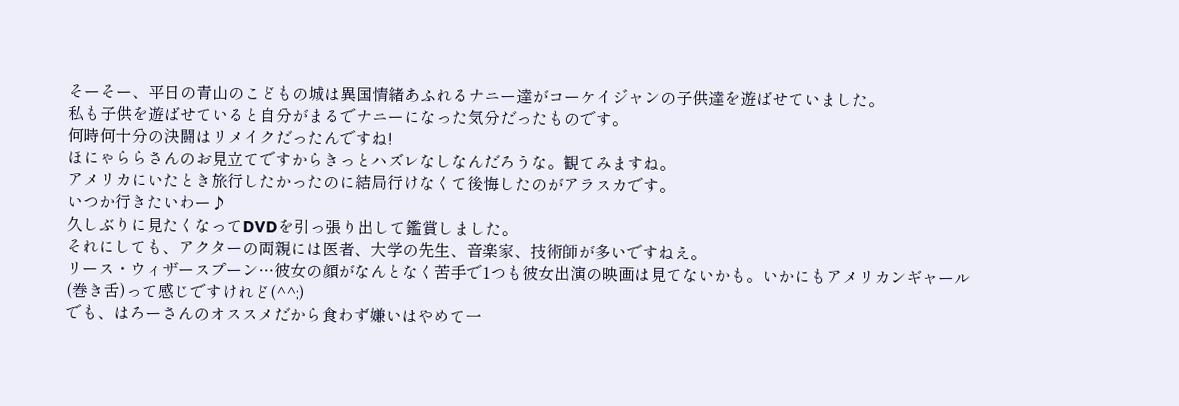そーそー、平日の青山のこどもの城は異国情緒あふれるナニー達がコーケイジャンの子供達を遊ばせていました。
私も子供を遊ばせていると自分がまるでナニーになった気分だったものです。
何時何十分の決闘はリメイクだったんですね!
ほにゃららさんのお見立てですからきっとハズレなしなんだろうな。観てみますね。
アメリカにいたとき旅行したかったのに結局行けなくて後悔したのがアラスカです。
いつか行きたいわー♪
久しぶりに見たくなってDVDを引っ張り出して鑑賞しました。
それにしても、アクターの両親には医者、大学の先生、音楽家、技術師が多いですねえ。
リース・ウィザースプーン…彼女の顔がなんとなく苦手で1つも彼女出演の映画は見てないかも。いかにもアメリカンギャール(巻き舌)って感じですけれど(^^;)
でも、はろーさんのオススメだから食わず嫌いはやめて一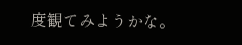度観てみようかな。